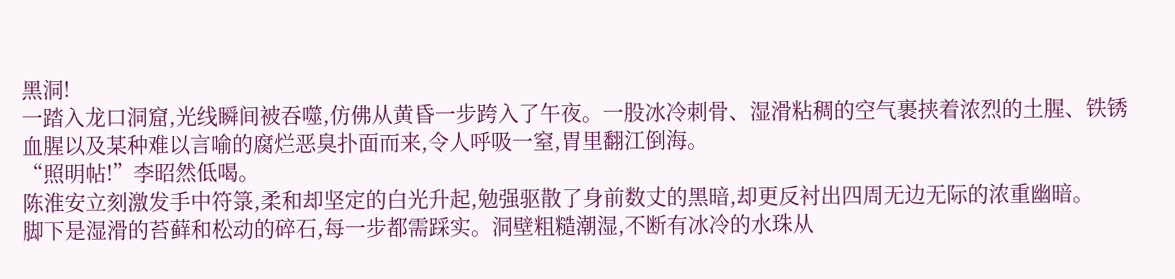黑洞!
一踏入龙口洞窟,光线瞬间被吞噬,仿佛从黄昏一步跨入了午夜。一股冰冷刺骨、湿滑粘稠的空气裹挟着浓烈的土腥、铁锈血腥以及某种难以言喻的腐烂恶臭扑面而来,令人呼吸一窒,胃里翻江倒海。
“照明帖!”李昭然低喝。
陈淮安立刻激发手中符箓,柔和却坚定的白光升起,勉强驱散了身前数丈的黑暗,却更反衬出四周无边无际的浓重幽暗。
脚下是湿滑的苔藓和松动的碎石,每一步都需踩实。洞壁粗糙潮湿,不断有冰冷的水珠从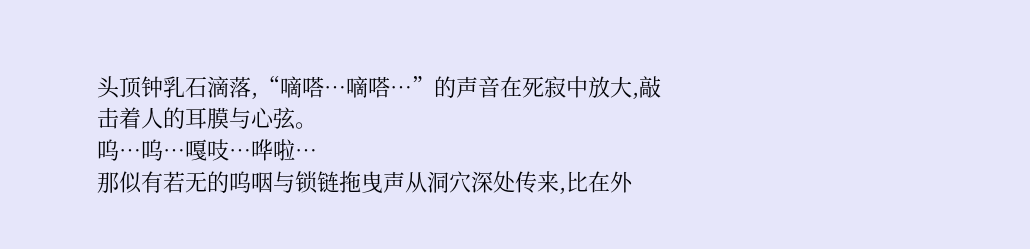头顶钟乳石滴落,“嘀嗒…嘀嗒…”的声音在死寂中放大,敲击着人的耳膜与心弦。
呜…呜…嘎吱…哗啦…
那似有若无的呜咽与锁链拖曳声从洞穴深处传来,比在外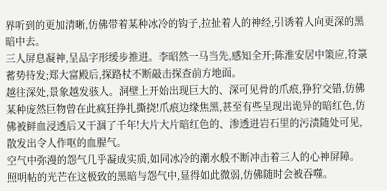界听到的更加清晰,仿佛带着某种冰冷的钩子,拉扯着人的神经,引诱着人向更深的黑暗中去。
三人屏息凝神,呈品字形缓步推进。李昭然一马当先,感知全开;陈淮安居中策应,符箓蓄势待发;郑大富殿后,探路杖不断敲击探查前方地面。
越往深处,景象越发骇人。洞壁上开始出现巨大的、深可见骨的爪痕,狰狞交错,仿佛某种庞然巨物曾在此疯狂挣扎撕挠!爪痕边缘焦黑,甚至有些呈现出诡异的暗红色,仿佛被鲜血浸透后又干涸了千年!大片大片暗红色的、渗透进岩石里的污渍随处可见,散发出令人作呕的血腥气。
空气中弥漫的怨气几乎凝成实质,如同冰冷的潮水般不断冲击着三人的心神屏障。照明帖的光芒在这极致的黑暗与怨气中,显得如此微弱,仿佛随时会被吞噬。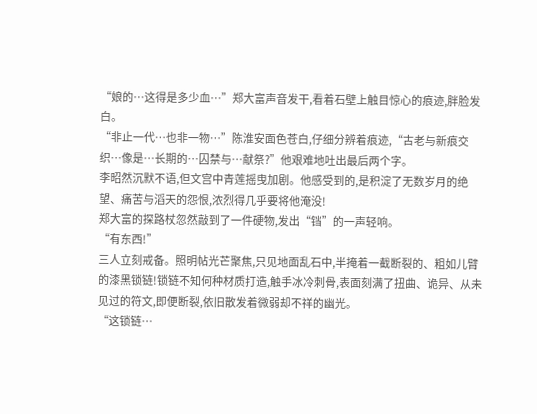“娘的…这得是多少血…”郑大富声音发干,看着石壁上触目惊心的痕迹,胖脸发白。
“非止一代…也非一物…”陈淮安面色苍白,仔细分辨着痕迹,“古老与新痕交织…像是…长期的…囚禁与…献祭?”他艰难地吐出最后两个字。
李昭然沉默不语,但文宫中青莲摇曳加剧。他感受到的,是积淀了无数岁月的绝望、痛苦与滔天的怨恨,浓烈得几乎要将他淹没!
郑大富的探路杖忽然敲到了一件硬物,发出“铛”的一声轻响。
“有东西!”
三人立刻戒备。照明帖光芒聚焦,只见地面乱石中,半掩着一截断裂的、粗如儿臂的漆黑锁链!锁链不知何种材质打造,触手冰冷刺骨,表面刻满了扭曲、诡异、从未见过的符文,即便断裂,依旧散发着微弱却不祥的幽光。
“这锁链…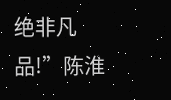绝非凡品!”陈淮